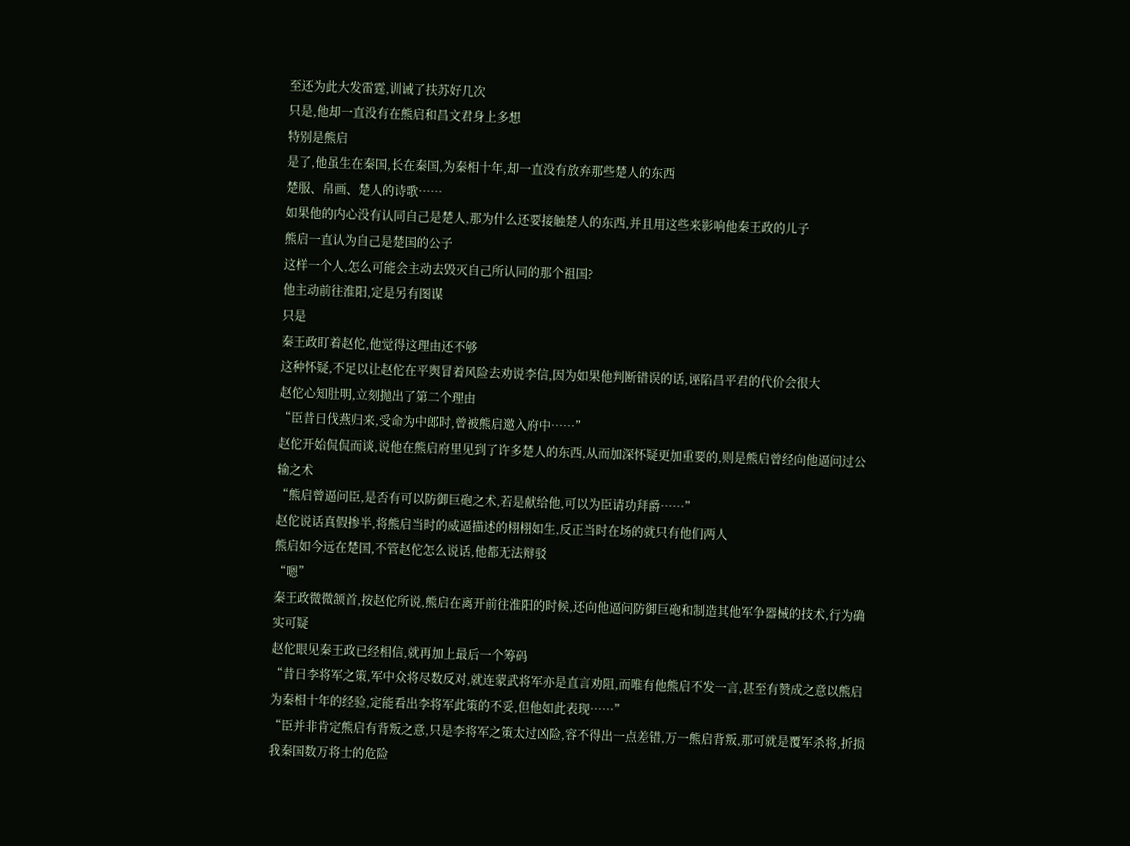至还为此大发雷霆,训诫了扶苏好几次
只是,他却一直没有在熊启和昌文君身上多想
特别是熊启
是了,他虽生在秦国,长在秦国,为秦相十年,却一直没有放弃那些楚人的东西
楚服、帛画、楚人的诗歌……
如果他的内心没有认同自己是楚人,那为什么还要接触楚人的东西,并且用这些来影响他秦王政的儿子
熊启一直认为自己是楚国的公子
这样一个人,怎么可能会主动去毁灭自己所认同的那个祖国?
他主动前往淮阳,定是另有图谋
只是
秦王政盯着赵佗,他觉得这理由还不够
这种怀疑,不足以让赵佗在平舆冒着风险去劝说李信,因为如果他判断错误的话,诬陷昌平君的代价会很大
赵佗心知肚明,立刻抛出了第二个理由
“臣昔日伐燕归来,受命为中郎时,曾被熊启邀入府中……”
赵佗开始侃侃而谈,说他在熊启府里见到了许多楚人的东西,从而加深怀疑更加重要的,则是熊启曾经向他逼问过公输之术
“熊启曾逼问臣,是否有可以防御巨砲之术,若是献给他,可以为臣请功拜爵……”
赵佗说话真假掺半,将熊启当时的威逼描述的栩栩如生,反正当时在场的就只有他们两人
熊启如今远在楚国,不管赵佗怎么说话,他都无法辩驳
“嗯”
秦王政微微颔首,按赵佗所说,熊启在离开前往淮阳的时候,还向他逼问防御巨砲和制造其他军争器械的技术,行为确实可疑
赵佗眼见秦王政已经相信,就再加上最后一个筹码
“昔日李将军之策,军中众将尽数反对,就连蒙武将军亦是直言劝阻,而唯有他熊启不发一言,甚至有赞成之意以熊启为秦相十年的经验,定能看出李将军此策的不妥,但他如此表现……”
“臣并非肯定熊启有背叛之意,只是李将军之策太过凶险,容不得出一点差错,万一熊启背叛,那可就是覆军杀将,折损我秦国数万将士的危险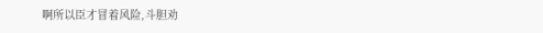啊所以臣才冒着风险,斗胆劝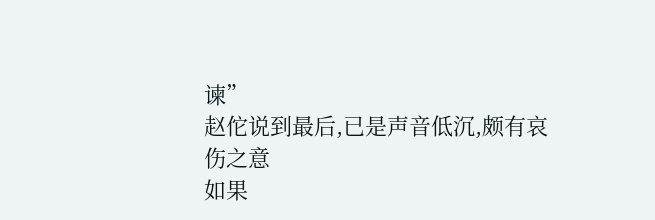谏”
赵佗说到最后,已是声音低沉,颇有哀伤之意
如果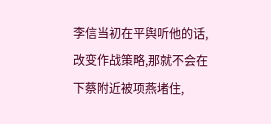李信当初在平舆听他的话,改变作战策略,那就不会在下蔡附近被项燕堵住,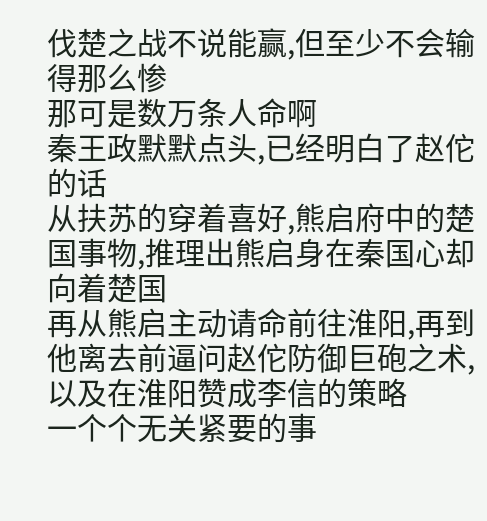伐楚之战不说能赢,但至少不会输得那么惨
那可是数万条人命啊
秦王政默默点头,已经明白了赵佗的话
从扶苏的穿着喜好,熊启府中的楚国事物,推理出熊启身在秦国心却向着楚国
再从熊启主动请命前往淮阳,再到他离去前逼问赵佗防御巨砲之术,以及在淮阳赞成李信的策略
一个个无关紧要的事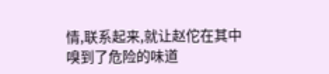情,联系起来,就让赵佗在其中嗅到了危险的味道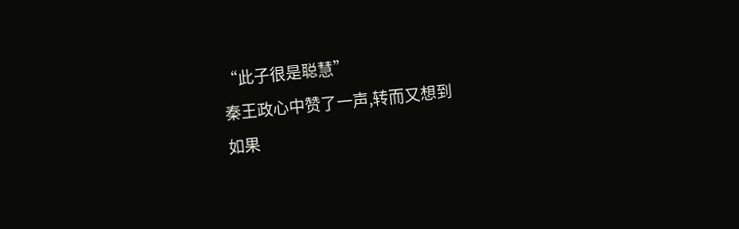“此子很是聪慧”
秦王政心中赞了一声,转而又想到
如果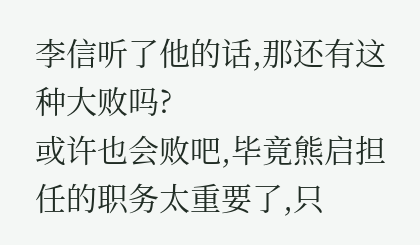李信听了他的话,那还有这种大败吗?
或许也会败吧,毕竟熊启担任的职务太重要了,只